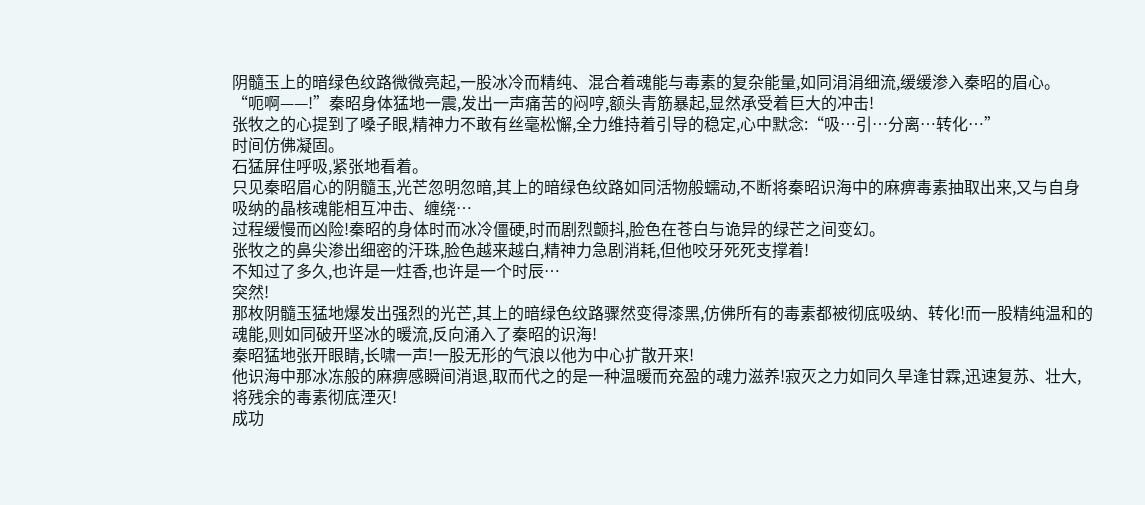阴髓玉上的暗绿色纹路微微亮起,一股冰冷而精纯、混合着魂能与毒素的复杂能量,如同涓涓细流,缓缓渗入秦昭的眉心。
“呃啊——!”秦昭身体猛地一震,发出一声痛苦的闷哼,额头青筋暴起,显然承受着巨大的冲击!
张牧之的心提到了嗓子眼,精神力不敢有丝毫松懈,全力维持着引导的稳定,心中默念:“吸…引…分离…转化…”
时间仿佛凝固。
石猛屏住呼吸,紧张地看着。
只见秦昭眉心的阴髓玉,光芒忽明忽暗,其上的暗绿色纹路如同活物般蠕动,不断将秦昭识海中的麻痹毒素抽取出来,又与自身吸纳的晶核魂能相互冲击、缠绕…
过程缓慢而凶险!秦昭的身体时而冰冷僵硬,时而剧烈颤抖,脸色在苍白与诡异的绿芒之间变幻。
张牧之的鼻尖渗出细密的汗珠,脸色越来越白,精神力急剧消耗,但他咬牙死死支撑着!
不知过了多久,也许是一炷香,也许是一个时辰…
突然!
那枚阴髓玉猛地爆发出强烈的光芒,其上的暗绿色纹路骤然变得漆黑,仿佛所有的毒素都被彻底吸纳、转化!而一股精纯温和的魂能,则如同破开坚冰的暖流,反向涌入了秦昭的识海!
秦昭猛地张开眼睛,长啸一声!一股无形的气浪以他为中心扩散开来!
他识海中那冰冻般的麻痹感瞬间消退,取而代之的是一种温暖而充盈的魂力滋养!寂灭之力如同久旱逢甘霖,迅速复苏、壮大,将残余的毒素彻底湮灭!
成功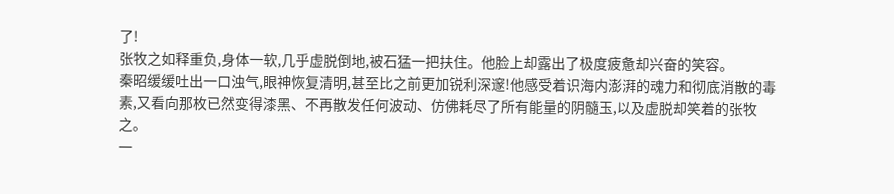了!
张牧之如释重负,身体一软,几乎虚脱倒地,被石猛一把扶住。他脸上却露出了极度疲惫却兴奋的笑容。
秦昭缓缓吐出一口浊气,眼神恢复清明,甚至比之前更加锐利深邃!他感受着识海内澎湃的魂力和彻底消散的毒素,又看向那枚已然变得漆黑、不再散发任何波动、仿佛耗尽了所有能量的阴髓玉,以及虚脱却笑着的张牧之。
一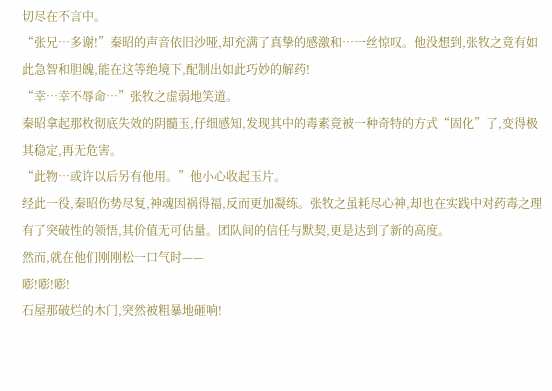切尽在不言中。
“张兄…多谢!”秦昭的声音依旧沙哑,却充满了真挚的感激和…一丝惊叹。他没想到,张牧之竟有如此急智和胆魄,能在这等绝境下,配制出如此巧妙的解药!
“幸…幸不辱命…”张牧之虚弱地笑道。
秦昭拿起那枚彻底失效的阴髓玉,仔细感知,发现其中的毒素竟被一种奇特的方式“固化”了,变得极其稳定,再无危害。
“此物…或许以后另有他用。”他小心收起玉片。
经此一役,秦昭伤势尽复,神魂因祸得福,反而更加凝练。张牧之虽耗尽心神,却也在实践中对药毒之理有了突破性的领悟,其价值无可估量。团队间的信任与默契,更是达到了新的高度。
然而,就在他们刚刚松一口气时——
嘭!嘭!嘭!
石屋那破烂的木门,突然被粗暴地砸响!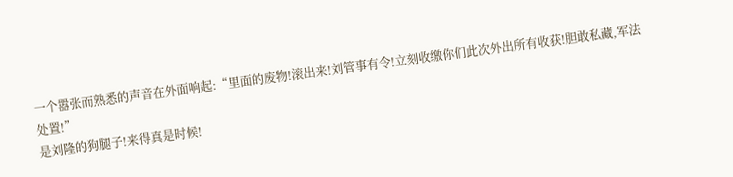一个嚣张而熟悉的声音在外面响起:“里面的废物!滚出来!刘管事有令!立刻收缴你们此次外出所有收获!胆敢私藏,军法处置!”
是刘隆的狗腿子!来得真是时候!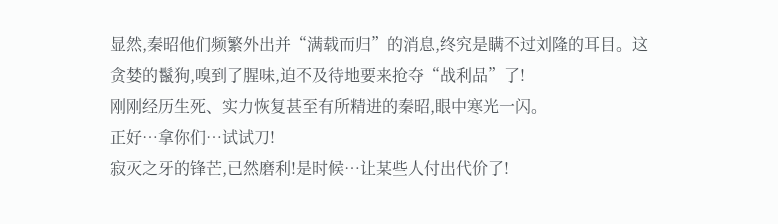显然,秦昭他们频繁外出并“满载而归”的消息,终究是瞒不过刘隆的耳目。这贪婪的鬣狗,嗅到了腥味,迫不及待地要来抢夺“战利品”了!
刚刚经历生死、实力恢复甚至有所精进的秦昭,眼中寒光一闪。
正好…拿你们…试试刀!
寂灭之牙的锋芒,已然磨利!是时候…让某些人付出代价了!